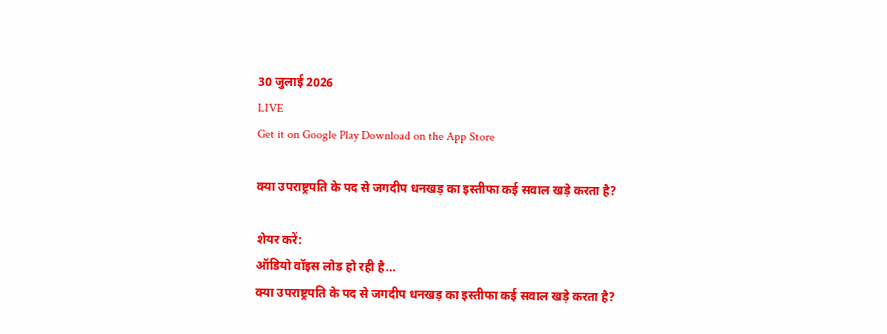30 जुलाई 2026
LIVE
Get it on Google Play Download on the App Store

क्या उपराष्ट्रपति के पद से जगदीप धनखड़ का इस्तीफा कई सवाल खड़े करता है?

शेयर करें:
ऑडियो वॉइस लोड हो रही है…
क्या उपराष्ट्रपति के पद से जगदीप धनखड़ का इस्तीफा कई सवाल खड़े करता है?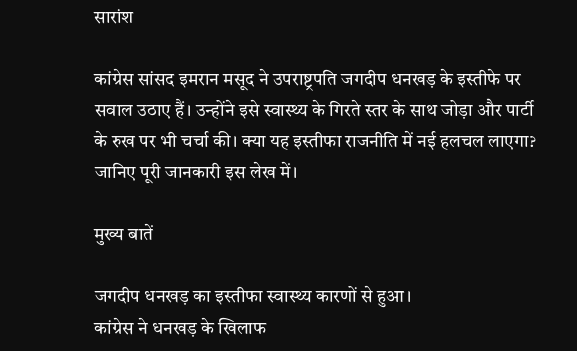सारांश

कांग्रेस सांसद इमरान मसूद ने उपराष्ट्रपति जगदीप धनखड़ के इस्तीफे पर सवाल उठाए हैं। उन्होंने इसे स्वास्थ्य के गिरते स्तर के साथ जोड़ा और पार्टी के रुख पर भी चर्चा की। क्या यह इस्तीफा राजनीति में नई हलचल लाएगा? जानिए पूरी जानकारी इस लेख में।

मुख्य बातें

जगदीप धनखड़ का इस्तीफा स्वास्थ्य कारणों से हुआ।
कांग्रेस ने धनखड़ के खिलाफ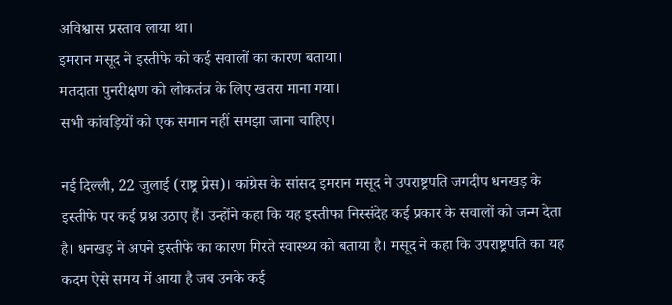अविश्वास प्रस्ताव लाया था।
इमरान मसूद ने इस्तीफे को कई सवालों का कारण बताया।
मतदाता पुनरीक्षण को लोकतंत्र के लिए खतरा माना गया।
सभी कांवड़ियों को एक समान नहीं समझा जाना चाहिए।

नई दिल्ली, 22 जुलाई (राष्ट्र प्रेस)। कांग्रेस के सांसद इमरान मसूद ने उपराष्ट्रपति जगदीप धनखड़ के इस्तीफे पर कई प्रश्न उठाए हैं। उन्होंने कहा कि यह इस्तीफा निस्संदेह कई प्रकार के सवालों को जन्म देता है। धनखड़ ने अपने इस्तीफे का कारण गिरते स्वास्थ्य को बताया है। मसूद ने कहा कि उपराष्ट्रपति का यह कदम ऐसे समय में आया है जब उनके कई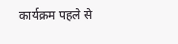कार्यक्रम पहले से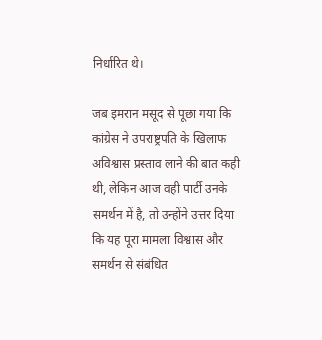निर्धारित थे।

जब इमरान मसूद से पूछा गया कि कांग्रेस ने उपराष्ट्रपति के खिलाफ अविश्वास प्रस्ताव लाने की बात कही थी, लेकिन आज वही पार्टी उनके समर्थन में है, तो उन्होंने उत्तर दिया कि यह पूरा मामला विश्वास और समर्थन से संबंधित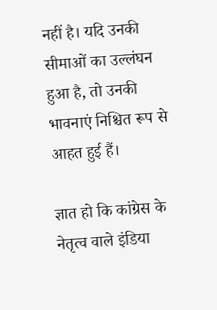नहीं है। यदि उनकी सीमाओं का उल्लंघन हुआ है, तो उनकी भावनाएं निश्चित रूप से आहत हुई हैं।

ज्ञात हो कि कांग्रेस के नेतृत्व वाले इंडिया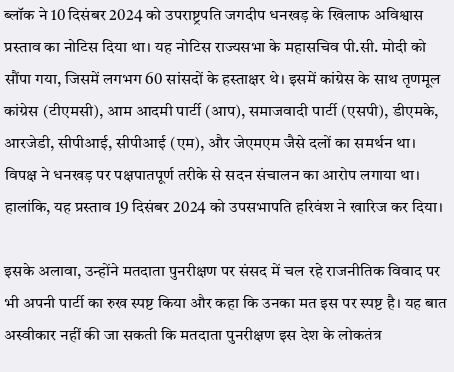ब्लॉक ने 10 दिसंबर 2024 को उपराष्ट्रपति जगदीप धनखड़ के खिलाफ अविश्वास प्रस्ताव का नोटिस दिया था। यह नोटिस राज्यसभा के महासचिव पी.सी. मोदी को सौंपा गया, जिसमें लगभग 60 सांसदों के हस्ताक्षर थे। इसमें कांग्रेस के साथ तृणमूल कांग्रेस (टीएमसी), आम आदमी पार्टी (आप), समाजवादी पार्टी (एसपी), डीएमके, आरजेडी, सीपीआई, सीपीआई (एम), और जेएमएम जैसे दलों का समर्थन था। विपक्ष ने धनखड़ पर पक्षपातपूर्ण तरीके से सदन संचालन का आरोप लगाया था। हालांकि, यह प्रस्ताव 19 दिसंबर 2024 को उपसभापति हरिवंश ने खारिज कर दिया।

इसके अलावा, उन्होंने मतदाता पुनरीक्षण पर संसद में चल रहे राजनीतिक विवाद पर भी अपनी पार्टी का रुख स्पष्ट किया और कहा कि उनका मत इस पर स्पष्ट है। यह बात अस्वीकार नहीं की जा सकती कि मतदाता पुनरीक्षण इस देश के लोकतंत्र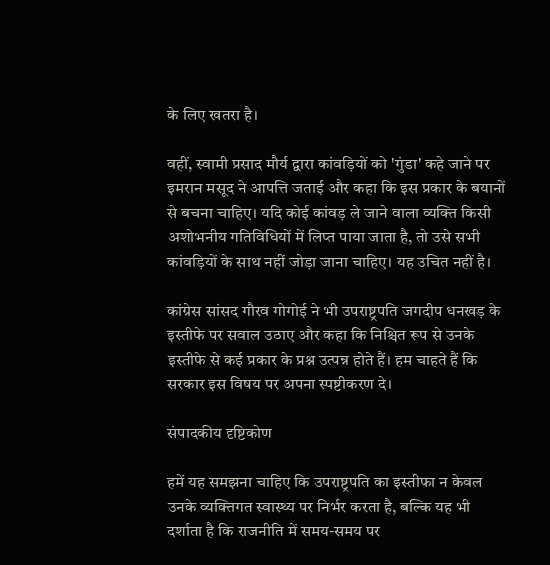के लिए खतरा है।

वहीं, स्वामी प्रसाद मौर्य द्वारा कांवड़ियों को 'गुंडा' कहे जाने पर इमरान मसूद ने आपत्ति जताई और कहा कि इस प्रकार के बयानों से बचना चाहिए। यदि कोई कांवड़ ले जाने वाला व्यक्ति किसी अशोभनीय गतिविधियों में लिप्त पाया जाता है, तो उसे सभी कांवड़ियों के साथ नहीं जोड़ा जाना चाहिए। यह उचित नहीं है।

कांग्रेस सांसद गौरव गोगोई ने भी उपराष्ट्रपति जगदीप धनखड़ के इस्तीफे पर सवाल उठाए और कहा कि निश्चित रूप से उनके इस्तीफे से कई प्रकार के प्रश्न उत्पन्न होते हैं। हम चाहते हैं कि सरकार इस विषय पर अपना स्पष्टीकरण दे।

संपादकीय दृष्टिकोण

हमें यह समझना चाहिए कि उपराष्ट्रपति का इस्तीफा न केवल उनके व्यक्तिगत स्वास्थ्य पर निर्भर करता है, बल्कि यह भी दर्शाता है कि राजनीति में समय-समय पर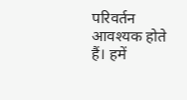परिवर्तन आवश्यक होते हैं। हमें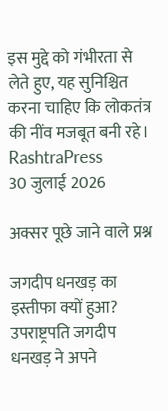इस मुद्दे को गंभीरता से लेते हुए, यह सुनिश्चित करना चाहिए कि लोकतंत्र की नींव मजबूत बनी रहे।
RashtraPress
30 जुलाई 2026

अक्सर पूछे जाने वाले प्रश्न

जगदीप धनखड़ का इस्तीफा क्यों हुआ?
उपराष्ट्रपति जगदीप धनखड़ ने अपने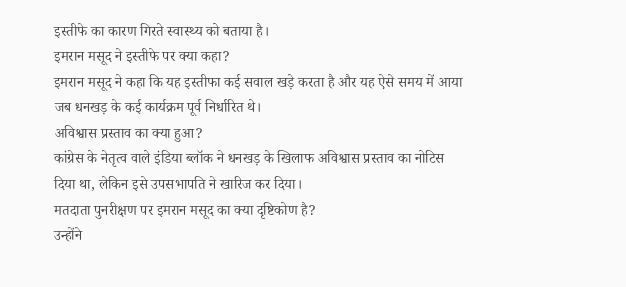इस्तीफे का कारण गिरते स्वास्थ्य को बताया है।
इमरान मसूद ने इस्तीफे पर क्या कहा?
इमरान मसूद ने कहा कि यह इस्तीफा कई सवाल खड़े करता है और यह ऐसे समय में आया जब धनखड़ के कई कार्यक्रम पूर्व निर्धारित थे।
अविश्वास प्रस्ताव का क्या हुआ?
कांग्रेस के नेतृत्व वाले इंडिया ब्लॉक ने धनखड़ के खिलाफ अविश्वास प्रस्ताव का नोटिस दिया था, लेकिन इसे उपसभापति ने खारिज कर दिया।
मतदाता पुनरीक्षण पर इमरान मसूद का क्या दृष्टिकोण है?
उन्होंने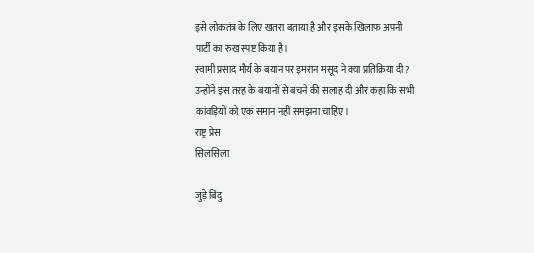इसे लोकतंत्र के लिए खतरा बताया है और इसके खिलाफ अपनी पार्टी का रुख स्पष्ट किया है।
स्वामी प्रसाद मौर्य के बयान पर इमरान मसूद ने क्या प्रतिक्रिया दी?
उन्होंने इस तरह के बयानों से बचने की सलाह दी और कहा कि सभी कांवड़ियों को एक समान नहीं समझना चाहिए।
राष्ट्र प्रेस
सिलसिला

जुड़े बिंदु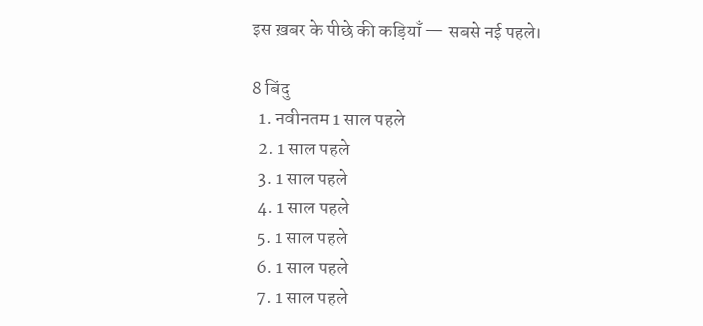इस ख़बर के पीछे की कड़ियाँ — सबसे नई पहले।

8 बिंदु
  1. नवीनतम 1 साल पहले
  2. 1 साल पहले
  3. 1 साल पहले
  4. 1 साल पहले
  5. 1 साल पहले
  6. 1 साल पहले
  7. 1 साल पहले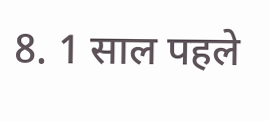8. 1 साल पहले